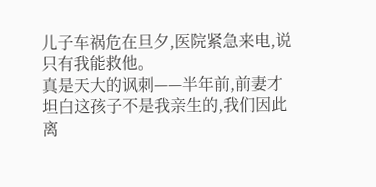儿子车祸危在旦夕,医院紧急来电,说只有我能救他。
真是天大的讽刺——半年前,前妻才坦白这孩子不是我亲生的,我们因此离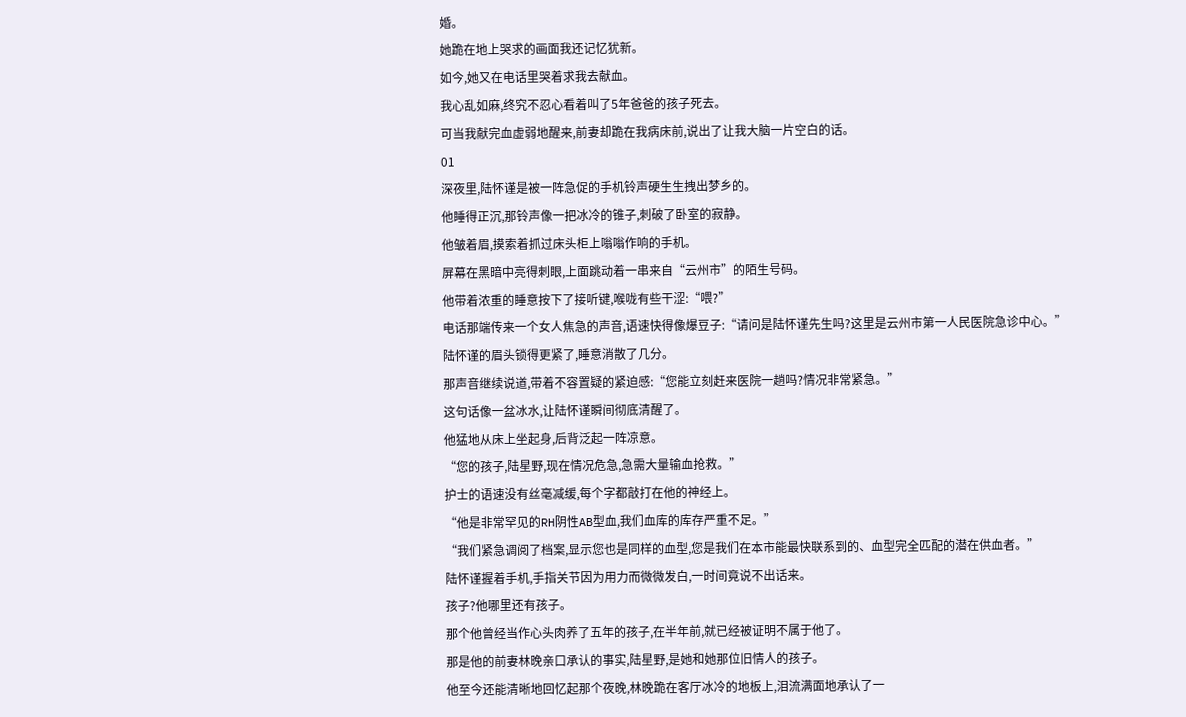婚。
她跪在地上哭求的画面我还记忆犹新。
如今,她又在电话里哭着求我去献血。
我心乱如麻,终究不忍心看着叫了5年爸爸的孩子死去。
可当我献完血虚弱地醒来,前妻却跪在我病床前,说出了让我大脑一片空白的话。
01
深夜里,陆怀谨是被一阵急促的手机铃声硬生生拽出梦乡的。
他睡得正沉,那铃声像一把冰冷的锥子,刺破了卧室的寂静。
他皱着眉,摸索着抓过床头柜上嗡嗡作响的手机。
屏幕在黑暗中亮得刺眼,上面跳动着一串来自“云州市”的陌生号码。
他带着浓重的睡意按下了接听键,喉咙有些干涩:“喂?”
电话那端传来一个女人焦急的声音,语速快得像爆豆子:“请问是陆怀谨先生吗?这里是云州市第一人民医院急诊中心。”
陆怀谨的眉头锁得更紧了,睡意消散了几分。
那声音继续说道,带着不容置疑的紧迫感:“您能立刻赶来医院一趟吗?情况非常紧急。”
这句话像一盆冰水,让陆怀谨瞬间彻底清醒了。
他猛地从床上坐起身,后背泛起一阵凉意。
“您的孩子,陆星野,现在情况危急,急需大量输血抢救。”
护士的语速没有丝毫减缓,每个字都敲打在他的神经上。
“他是非常罕见的RH阴性AB型血,我们血库的库存严重不足。”
“我们紧急调阅了档案,显示您也是同样的血型,您是我们在本市能最快联系到的、血型完全匹配的潜在供血者。”
陆怀谨握着手机,手指关节因为用力而微微发白,一时间竟说不出话来。
孩子?他哪里还有孩子。
那个他曾经当作心头肉养了五年的孩子,在半年前,就已经被证明不属于他了。
那是他的前妻林晚亲口承认的事实,陆星野,是她和她那位旧情人的孩子。
他至今还能清晰地回忆起那个夜晚,林晚跪在客厅冰冷的地板上,泪流满面地承认了一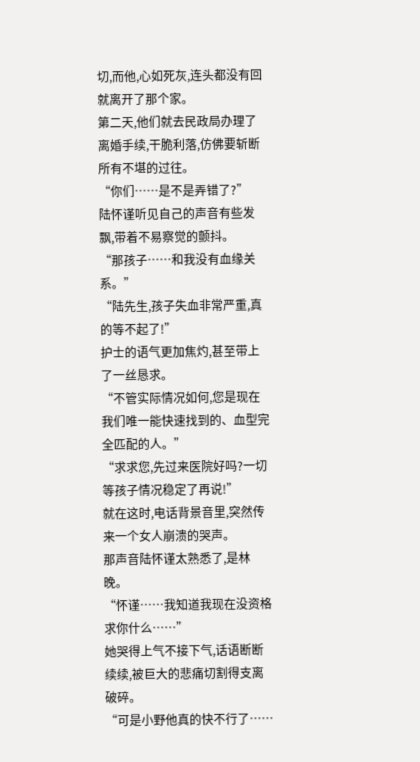切,而他,心如死灰,连头都没有回就离开了那个家。
第二天,他们就去民政局办理了离婚手续,干脆利落,仿佛要斩断所有不堪的过往。
“你们……是不是弄错了?”
陆怀谨听见自己的声音有些发飘,带着不易察觉的颤抖。
“那孩子……和我没有血缘关系。”
“陆先生,孩子失血非常严重,真的等不起了!”
护士的语气更加焦灼,甚至带上了一丝恳求。
“不管实际情况如何,您是现在我们唯一能快速找到的、血型完全匹配的人。”
“求求您,先过来医院好吗?一切等孩子情况稳定了再说!”
就在这时,电话背景音里,突然传来一个女人崩溃的哭声。
那声音陆怀谨太熟悉了,是林晚。
“怀谨……我知道我现在没资格求你什么……”
她哭得上气不接下气,话语断断续续,被巨大的悲痛切割得支离破碎。
“可是小野他真的快不行了……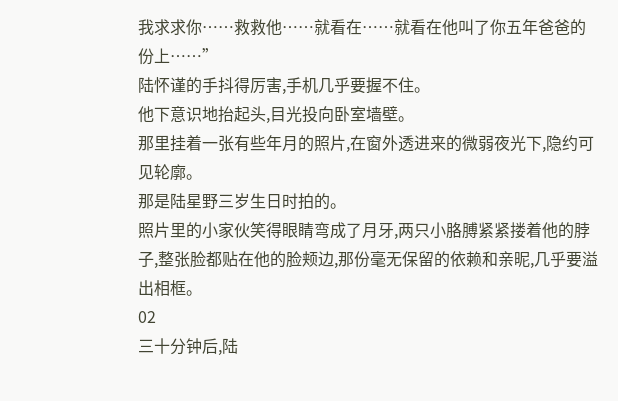我求求你……救救他……就看在……就看在他叫了你五年爸爸的份上……”
陆怀谨的手抖得厉害,手机几乎要握不住。
他下意识地抬起头,目光投向卧室墙壁。
那里挂着一张有些年月的照片,在窗外透进来的微弱夜光下,隐约可见轮廓。
那是陆星野三岁生日时拍的。
照片里的小家伙笑得眼睛弯成了月牙,两只小胳膊紧紧搂着他的脖子,整张脸都贴在他的脸颊边,那份毫无保留的依赖和亲昵,几乎要溢出相框。
02
三十分钟后,陆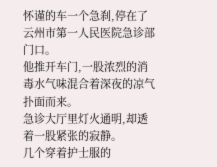怀谨的车一个急刹,停在了云州市第一人民医院急诊部门口。
他推开车门,一股浓烈的消毒水气味混合着深夜的凉气扑面而来。
急诊大厅里灯火通明,却透着一股紧张的寂静。
几个穿着护士服的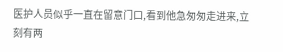医护人员似乎一直在留意门口,看到他急匆匆走进来,立刻有两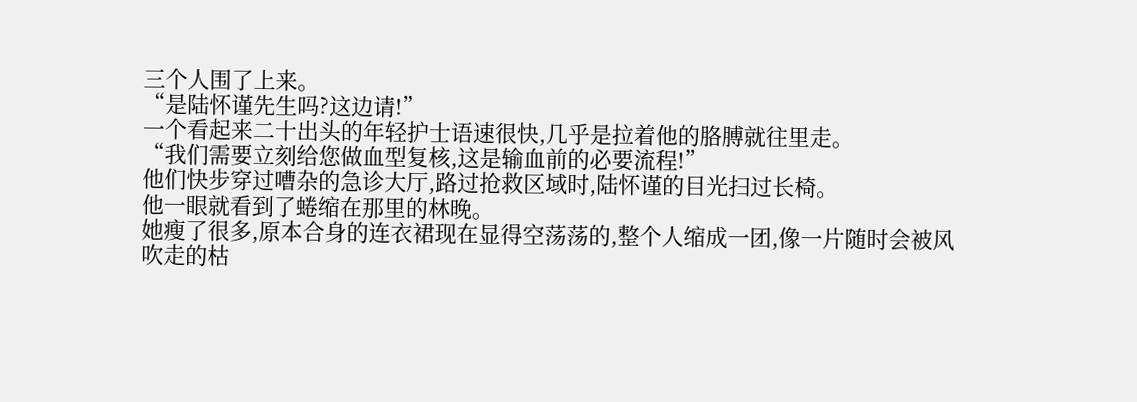三个人围了上来。
“是陆怀谨先生吗?这边请!”
一个看起来二十出头的年轻护士语速很快,几乎是拉着他的胳膊就往里走。
“我们需要立刻给您做血型复核,这是输血前的必要流程!”
他们快步穿过嘈杂的急诊大厅,路过抢救区域时,陆怀谨的目光扫过长椅。
他一眼就看到了蜷缩在那里的林晚。
她瘦了很多,原本合身的连衣裙现在显得空荡荡的,整个人缩成一团,像一片随时会被风吹走的枯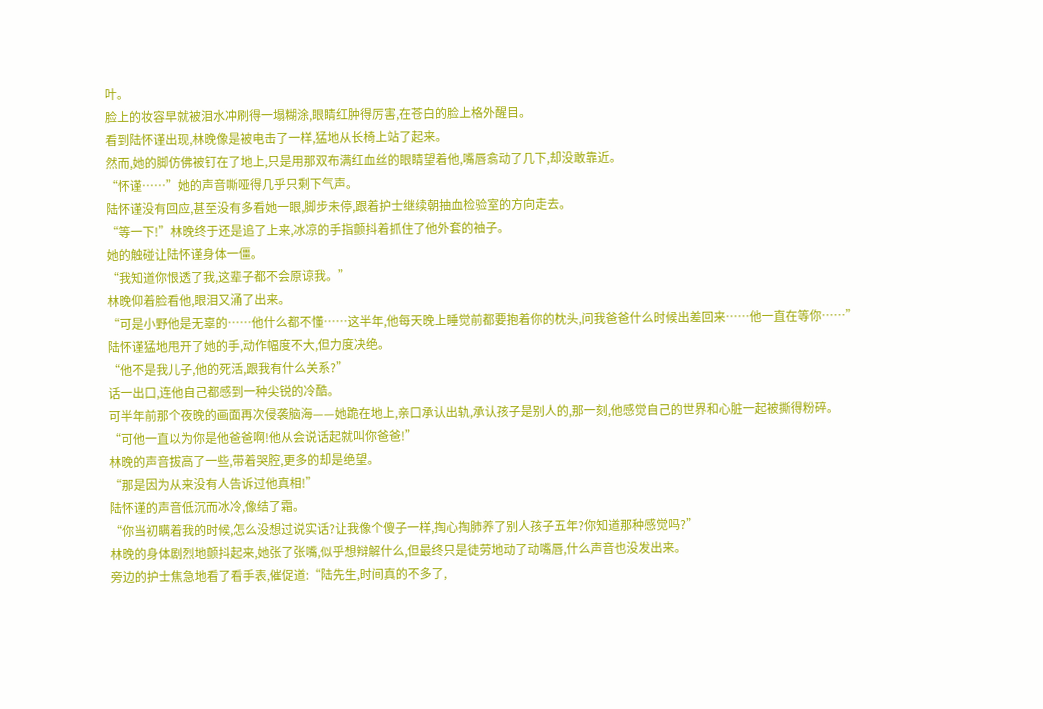叶。
脸上的妆容早就被泪水冲刷得一塌糊涂,眼睛红肿得厉害,在苍白的脸上格外醒目。
看到陆怀谨出现,林晚像是被电击了一样,猛地从长椅上站了起来。
然而,她的脚仿佛被钉在了地上,只是用那双布满红血丝的眼睛望着他,嘴唇翕动了几下,却没敢靠近。
“怀谨……”她的声音嘶哑得几乎只剩下气声。
陆怀谨没有回应,甚至没有多看她一眼,脚步未停,跟着护士继续朝抽血检验室的方向走去。
“等一下!”林晚终于还是追了上来,冰凉的手指颤抖着抓住了他外套的袖子。
她的触碰让陆怀谨身体一僵。
“我知道你恨透了我,这辈子都不会原谅我。”
林晚仰着脸看他,眼泪又涌了出来。
“可是小野他是无辜的……他什么都不懂……这半年,他每天晚上睡觉前都要抱着你的枕头,问我爸爸什么时候出差回来……他一直在等你……”
陆怀谨猛地甩开了她的手,动作幅度不大,但力度决绝。
“他不是我儿子,他的死活,跟我有什么关系?”
话一出口,连他自己都感到一种尖锐的冷酷。
可半年前那个夜晚的画面再次侵袭脑海——她跪在地上,亲口承认出轨,承认孩子是别人的,那一刻,他感觉自己的世界和心脏一起被撕得粉碎。
“可他一直以为你是他爸爸啊!他从会说话起就叫你爸爸!”
林晚的声音拔高了一些,带着哭腔,更多的却是绝望。
“那是因为从来没有人告诉过他真相!”
陆怀谨的声音低沉而冰冷,像结了霜。
“你当初瞒着我的时候,怎么没想过说实话?让我像个傻子一样,掏心掏肺养了别人孩子五年?你知道那种感觉吗?”
林晚的身体剧烈地颤抖起来,她张了张嘴,似乎想辩解什么,但最终只是徒劳地动了动嘴唇,什么声音也没发出来。
旁边的护士焦急地看了看手表,催促道:“陆先生,时间真的不多了,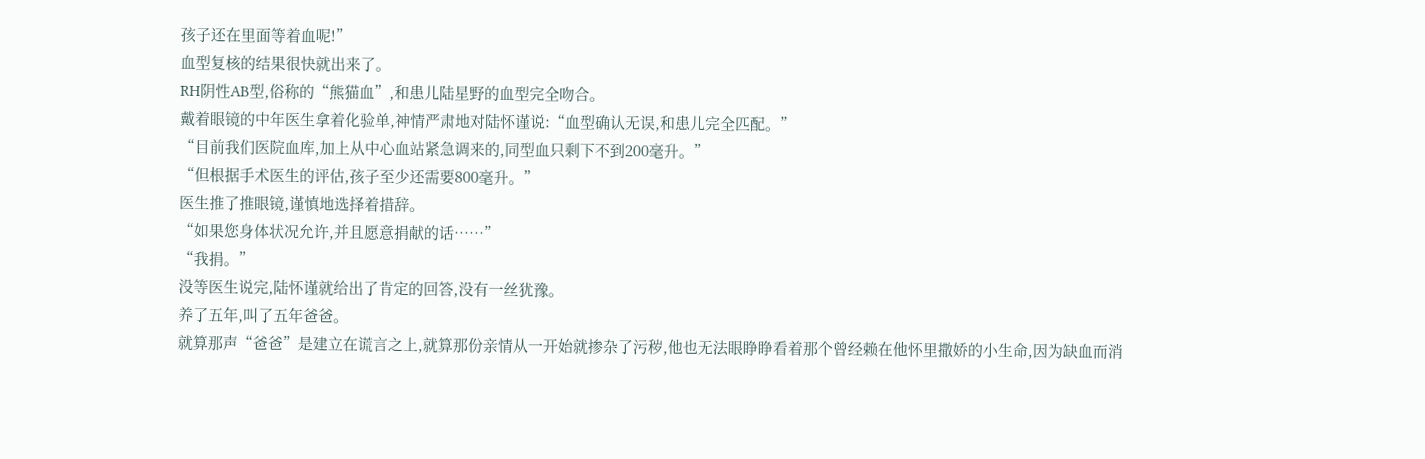孩子还在里面等着血呢!”
血型复核的结果很快就出来了。
RH阴性AB型,俗称的“熊猫血”,和患儿陆星野的血型完全吻合。
戴着眼镜的中年医生拿着化验单,神情严肃地对陆怀谨说:“血型确认无误,和患儿完全匹配。”
“目前我们医院血库,加上从中心血站紧急调来的,同型血只剩下不到200毫升。”
“但根据手术医生的评估,孩子至少还需要800毫升。”
医生推了推眼镜,谨慎地选择着措辞。
“如果您身体状况允许,并且愿意捐献的话……”
“我捐。”
没等医生说完,陆怀谨就给出了肯定的回答,没有一丝犹豫。
养了五年,叫了五年爸爸。
就算那声“爸爸”是建立在谎言之上,就算那份亲情从一开始就掺杂了污秽,他也无法眼睁睁看着那个曾经赖在他怀里撒娇的小生命,因为缺血而消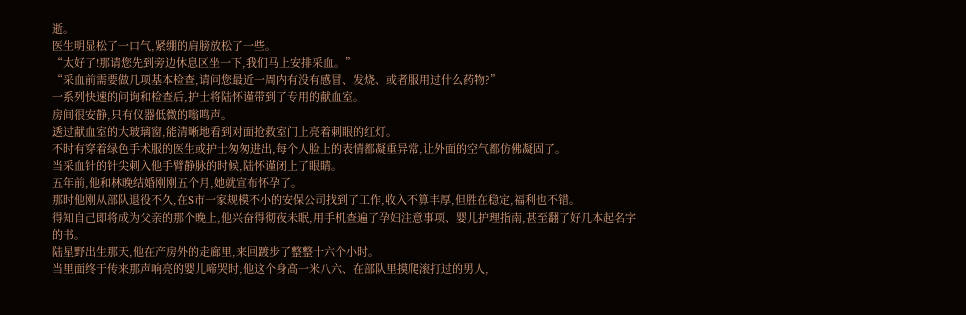逝。
医生明显松了一口气,紧绷的肩膀放松了一些。
“太好了!那请您先到旁边休息区坐一下,我们马上安排采血。”
“采血前需要做几项基本检查,请问您最近一周内有没有感冒、发烧、或者服用过什么药物?”
一系列快速的问询和检查后,护士将陆怀谨带到了专用的献血室。
房间很安静,只有仪器低微的嗡鸣声。
透过献血室的大玻璃窗,能清晰地看到对面抢救室门上亮着刺眼的红灯。
不时有穿着绿色手术服的医生或护士匆匆进出,每个人脸上的表情都凝重异常,让外面的空气都仿佛凝固了。
当采血针的针尖刺入他手臂静脉的时候,陆怀谨闭上了眼睛。
五年前,他和林晚结婚刚刚五个月,她就宣布怀孕了。
那时他刚从部队退役不久,在S市一家规模不小的安保公司找到了工作,收入不算丰厚,但胜在稳定,福利也不错。
得知自己即将成为父亲的那个晚上,他兴奋得彻夜未眠,用手机查遍了孕妇注意事项、婴儿护理指南,甚至翻了好几本起名字的书。
陆星野出生那天,他在产房外的走廊里,来回踱步了整整十六个小时。
当里面终于传来那声响亮的婴儿啼哭时,他这个身高一米八六、在部队里摸爬滚打过的男人,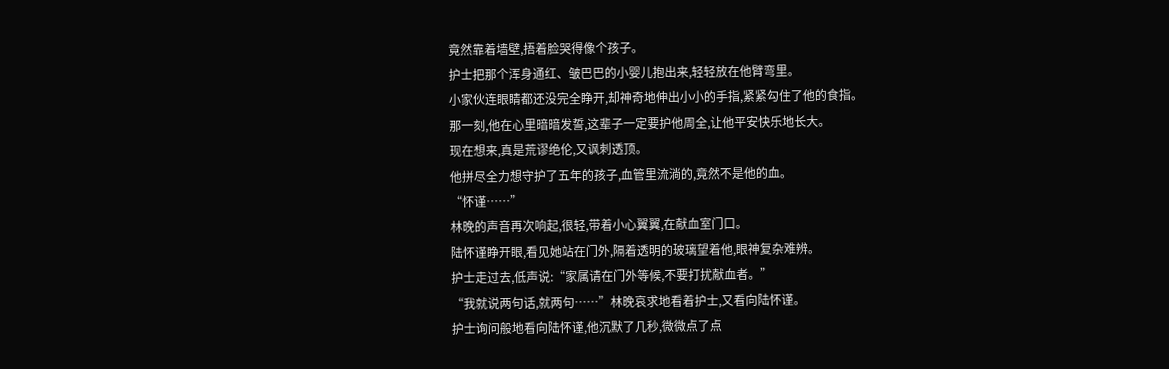竟然靠着墙壁,捂着脸哭得像个孩子。
护士把那个浑身通红、皱巴巴的小婴儿抱出来,轻轻放在他臂弯里。
小家伙连眼睛都还没完全睁开,却神奇地伸出小小的手指,紧紧勾住了他的食指。
那一刻,他在心里暗暗发誓,这辈子一定要护他周全,让他平安快乐地长大。
现在想来,真是荒谬绝伦,又讽刺透顶。
他拼尽全力想守护了五年的孩子,血管里流淌的,竟然不是他的血。
“怀谨……”
林晚的声音再次响起,很轻,带着小心翼翼,在献血室门口。
陆怀谨睁开眼,看见她站在门外,隔着透明的玻璃望着他,眼神复杂难辨。
护士走过去,低声说:“家属请在门外等候,不要打扰献血者。”
“我就说两句话,就两句……”林晚哀求地看着护士,又看向陆怀谨。
护士询问般地看向陆怀谨,他沉默了几秒,微微点了点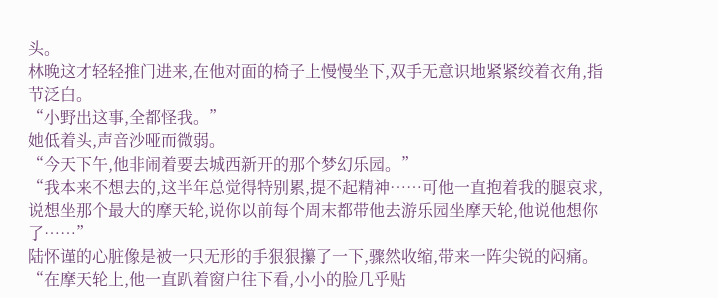头。
林晚这才轻轻推门进来,在他对面的椅子上慢慢坐下,双手无意识地紧紧绞着衣角,指节泛白。
“小野出这事,全都怪我。”
她低着头,声音沙哑而微弱。
“今天下午,他非闹着要去城西新开的那个梦幻乐园。”
“我本来不想去的,这半年总觉得特别累,提不起精神……可他一直抱着我的腿哀求,说想坐那个最大的摩天轮,说你以前每个周末都带他去游乐园坐摩天轮,他说他想你了……”
陆怀谨的心脏像是被一只无形的手狠狠攥了一下,骤然收缩,带来一阵尖锐的闷痛。
“在摩天轮上,他一直趴着窗户往下看,小小的脸几乎贴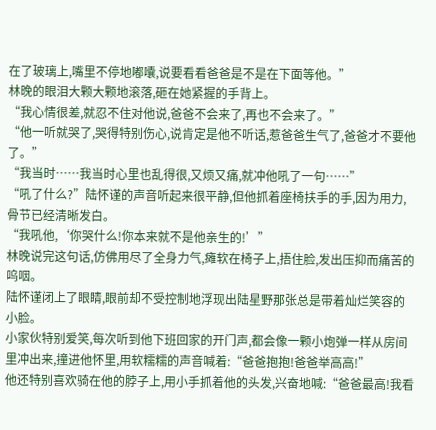在了玻璃上,嘴里不停地嘟囔,说要看看爸爸是不是在下面等他。”
林晚的眼泪大颗大颗地滚落,砸在她紧握的手背上。
“我心情很差,就忍不住对他说,爸爸不会来了,再也不会来了。”
“他一听就哭了,哭得特别伤心,说肯定是他不听话,惹爸爸生气了,爸爸才不要他了。”
“我当时……我当时心里也乱得很,又烦又痛,就冲他吼了一句……”
“吼了什么?”陆怀谨的声音听起来很平静,但他抓着座椅扶手的手,因为用力,骨节已经清晰发白。
“我吼他,‘你哭什么!你本来就不是他亲生的!’”
林晚说完这句话,仿佛用尽了全身力气,瘫软在椅子上,捂住脸,发出压抑而痛苦的呜咽。
陆怀谨闭上了眼睛,眼前却不受控制地浮现出陆星野那张总是带着灿烂笑容的小脸。
小家伙特别爱笑,每次听到他下班回家的开门声,都会像一颗小炮弹一样从房间里冲出来,撞进他怀里,用软糯糯的声音喊着:“爸爸抱抱!爸爸举高高!”
他还特别喜欢骑在他的脖子上,用小手抓着他的头发,兴奋地喊:“爸爸最高!我看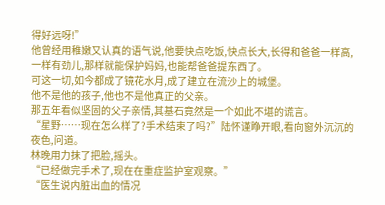得好远呀!”
他曾经用稚嫩又认真的语气说,他要快点吃饭,快点长大,长得和爸爸一样高,一样有劲儿,那样就能保护妈妈,也能帮爸爸提东西了。
可这一切,如今都成了镜花水月,成了建立在流沙上的城堡。
他不是他的孩子,他也不是他真正的父亲。
那五年看似坚固的父子亲情,其基石竟然是一个如此不堪的谎言。
“星野……现在怎么样了?手术结束了吗?”陆怀谨睁开眼,看向窗外沉沉的夜色,问道。
林晚用力抹了把脸,摇头。
“已经做完手术了,现在在重症监护室观察。”
“医生说内脏出血的情况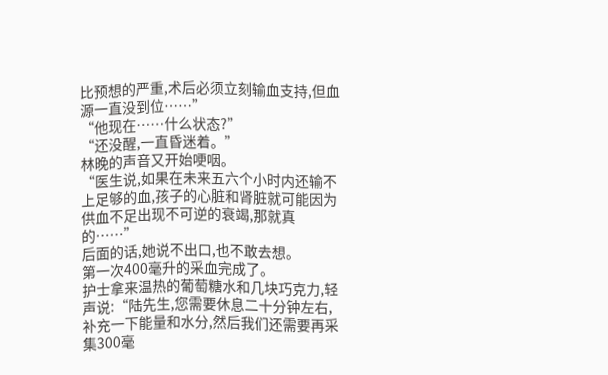比预想的严重,术后必须立刻输血支持,但血源一直没到位……”
“他现在……什么状态?”
“还没醒,一直昏迷着。”
林晚的声音又开始哽咽。
“医生说,如果在未来五六个小时内还输不上足够的血,孩子的心脏和肾脏就可能因为供血不足出现不可逆的衰竭,那就真的……”
后面的话,她说不出口,也不敢去想。
第一次400毫升的采血完成了。
护士拿来温热的葡萄糖水和几块巧克力,轻声说:“陆先生,您需要休息二十分钟左右,补充一下能量和水分,然后我们还需要再采集300毫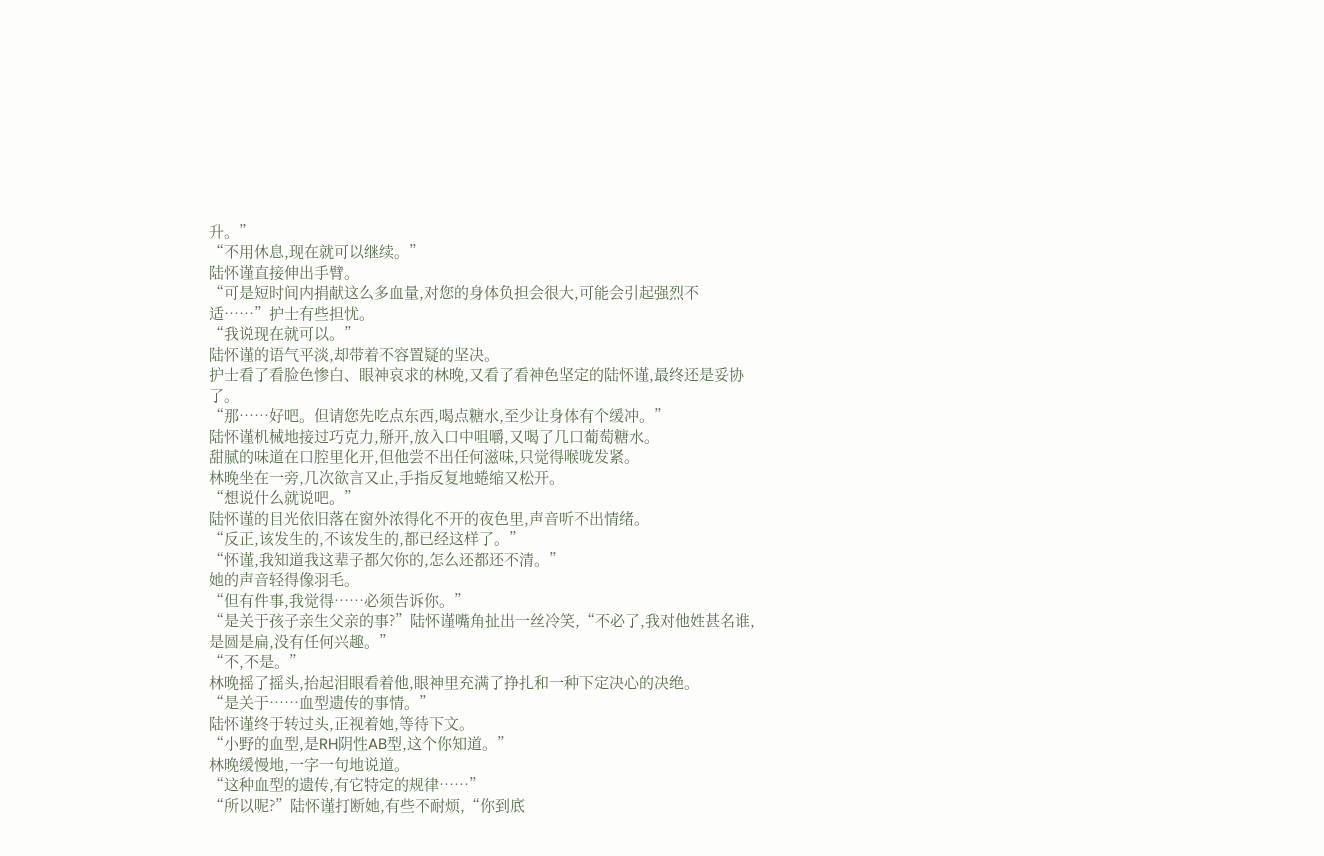升。”
“不用休息,现在就可以继续。”
陆怀谨直接伸出手臂。
“可是短时间内捐献这么多血量,对您的身体负担会很大,可能会引起强烈不适……”护士有些担忧。
“我说现在就可以。”
陆怀谨的语气平淡,却带着不容置疑的坚决。
护士看了看脸色惨白、眼神哀求的林晚,又看了看神色坚定的陆怀谨,最终还是妥协了。
“那……好吧。但请您先吃点东西,喝点糖水,至少让身体有个缓冲。”
陆怀谨机械地接过巧克力,掰开,放入口中咀嚼,又喝了几口葡萄糖水。
甜腻的味道在口腔里化开,但他尝不出任何滋味,只觉得喉咙发紧。
林晚坐在一旁,几次欲言又止,手指反复地蜷缩又松开。
“想说什么就说吧。”
陆怀谨的目光依旧落在窗外浓得化不开的夜色里,声音听不出情绪。
“反正,该发生的,不该发生的,都已经这样了。”
“怀谨,我知道我这辈子都欠你的,怎么还都还不清。”
她的声音轻得像羽毛。
“但有件事,我觉得……必须告诉你。”
“是关于孩子亲生父亲的事?”陆怀谨嘴角扯出一丝冷笑,“不必了,我对他姓甚名谁,是圆是扁,没有任何兴趣。”
“不,不是。”
林晚摇了摇头,抬起泪眼看着他,眼神里充满了挣扎和一种下定决心的决绝。
“是关于……血型遗传的事情。”
陆怀谨终于转过头,正视着她,等待下文。
“小野的血型,是RH阴性AB型,这个你知道。”
林晚缓慢地,一字一句地说道。
“这种血型的遗传,有它特定的规律……”
“所以呢?”陆怀谨打断她,有些不耐烦,“你到底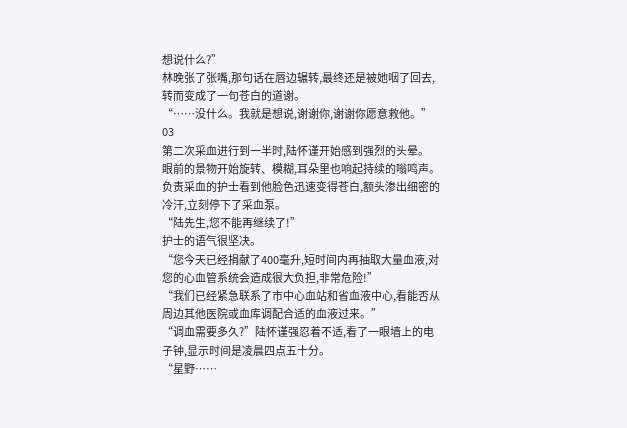想说什么?”
林晚张了张嘴,那句话在唇边辗转,最终还是被她咽了回去,转而变成了一句苍白的道谢。
“……没什么。我就是想说,谢谢你,谢谢你愿意救他。”
03
第二次采血进行到一半时,陆怀谨开始感到强烈的头晕。
眼前的景物开始旋转、模糊,耳朵里也响起持续的嗡鸣声。
负责采血的护士看到他脸色迅速变得苍白,额头渗出细密的冷汗,立刻停下了采血泵。
“陆先生,您不能再继续了!”
护士的语气很坚决。
“您今天已经捐献了400毫升,短时间内再抽取大量血液,对您的心血管系统会造成很大负担,非常危险!”
“我们已经紧急联系了市中心血站和省血液中心,看能否从周边其他医院或血库调配合适的血液过来。”
“调血需要多久?”陆怀谨强忍着不适,看了一眼墙上的电子钟,显示时间是凌晨四点五十分。
“星野……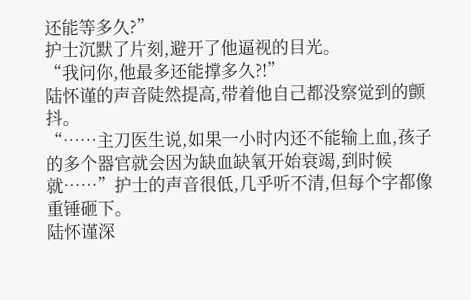还能等多久?”
护士沉默了片刻,避开了他逼视的目光。
“我问你,他最多还能撑多久?!”
陆怀谨的声音陡然提高,带着他自己都没察觉到的颤抖。
“……主刀医生说,如果一小时内还不能输上血,孩子的多个器官就会因为缺血缺氧开始衰竭,到时候就……”护士的声音很低,几乎听不清,但每个字都像重锤砸下。
陆怀谨深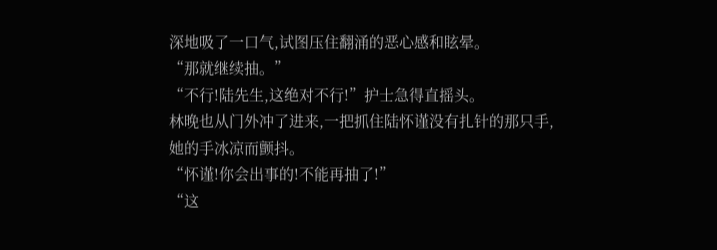深地吸了一口气,试图压住翻涌的恶心感和眩晕。
“那就继续抽。”
“不行!陆先生,这绝对不行!”护士急得直摇头。
林晚也从门外冲了进来,一把抓住陆怀谨没有扎针的那只手,她的手冰凉而颤抖。
“怀谨!你会出事的!不能再抽了!”
“这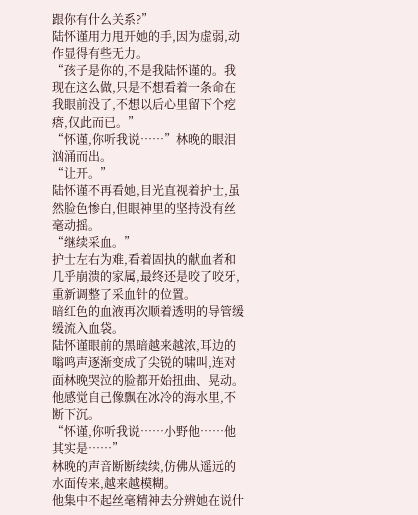跟你有什么关系?”
陆怀谨用力甩开她的手,因为虚弱,动作显得有些无力。
“孩子是你的,不是我陆怀谨的。我现在这么做,只是不想看着一条命在我眼前没了,不想以后心里留下个疙瘩,仅此而已。”
“怀谨,你听我说……”林晚的眼泪汹涌而出。
“让开。”
陆怀谨不再看她,目光直视着护士,虽然脸色惨白,但眼神里的坚持没有丝毫动摇。
“继续采血。”
护士左右为难,看着固执的献血者和几乎崩溃的家属,最终还是咬了咬牙,重新调整了采血针的位置。
暗红色的血液再次顺着透明的导管缓缓流入血袋。
陆怀谨眼前的黑暗越来越浓,耳边的嗡鸣声逐渐变成了尖锐的啸叫,连对面林晚哭泣的脸都开始扭曲、晃动。
他感觉自己像飘在冰冷的海水里,不断下沉。
“怀谨,你听我说……小野他……他其实是……”
林晚的声音断断续续,仿佛从遥远的水面传来,越来越模糊。
他集中不起丝毫精神去分辨她在说什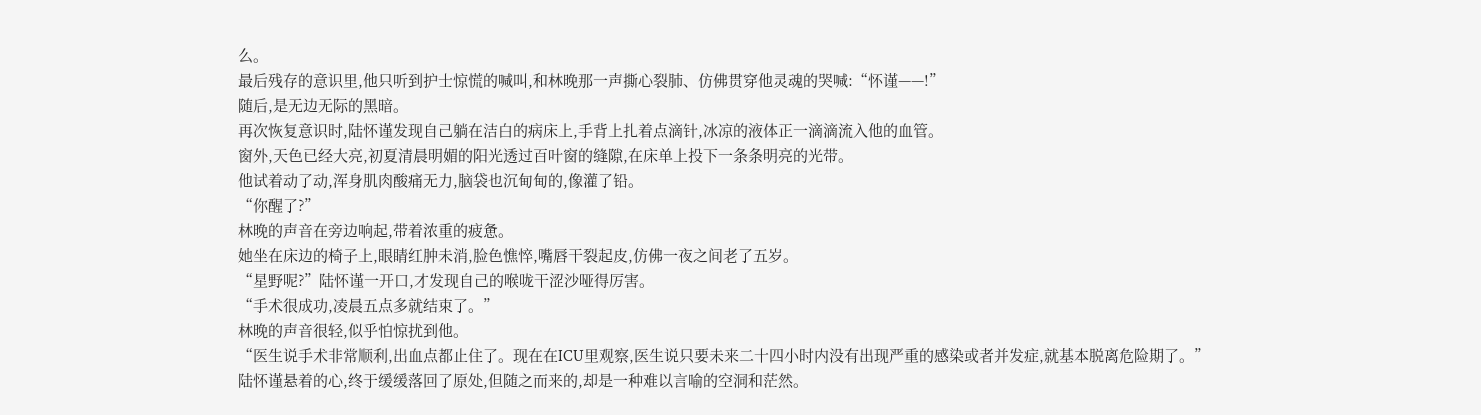么。
最后残存的意识里,他只听到护士惊慌的喊叫,和林晚那一声撕心裂肺、仿佛贯穿他灵魂的哭喊:“怀谨——!”
随后,是无边无际的黑暗。
再次恢复意识时,陆怀谨发现自己躺在洁白的病床上,手背上扎着点滴针,冰凉的液体正一滴滴流入他的血管。
窗外,天色已经大亮,初夏清晨明媚的阳光透过百叶窗的缝隙,在床单上投下一条条明亮的光带。
他试着动了动,浑身肌肉酸痛无力,脑袋也沉甸甸的,像灌了铅。
“你醒了?”
林晚的声音在旁边响起,带着浓重的疲惫。
她坐在床边的椅子上,眼睛红肿未消,脸色憔悴,嘴唇干裂起皮,仿佛一夜之间老了五岁。
“星野呢?”陆怀谨一开口,才发现自己的喉咙干涩沙哑得厉害。
“手术很成功,凌晨五点多就结束了。”
林晚的声音很轻,似乎怕惊扰到他。
“医生说手术非常顺利,出血点都止住了。现在在ICU里观察,医生说只要未来二十四小时内没有出现严重的感染或者并发症,就基本脱离危险期了。”
陆怀谨悬着的心,终于缓缓落回了原处,但随之而来的,却是一种难以言喻的空洞和茫然。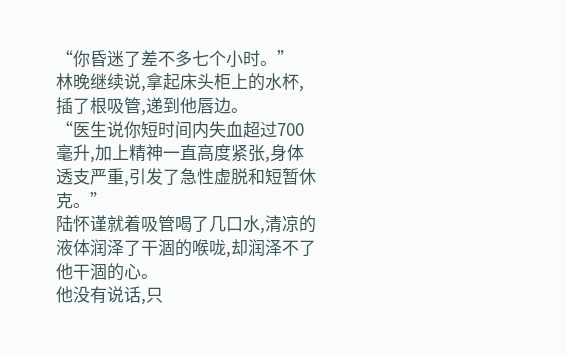“你昏迷了差不多七个小时。”
林晚继续说,拿起床头柜上的水杯,插了根吸管,递到他唇边。
“医生说你短时间内失血超过700毫升,加上精神一直高度紧张,身体透支严重,引发了急性虚脱和短暂休克。”
陆怀谨就着吸管喝了几口水,清凉的液体润泽了干涸的喉咙,却润泽不了他干涸的心。
他没有说话,只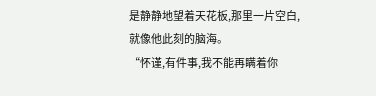是静静地望着天花板,那里一片空白,就像他此刻的脑海。
“怀谨,有件事,我不能再瞒着你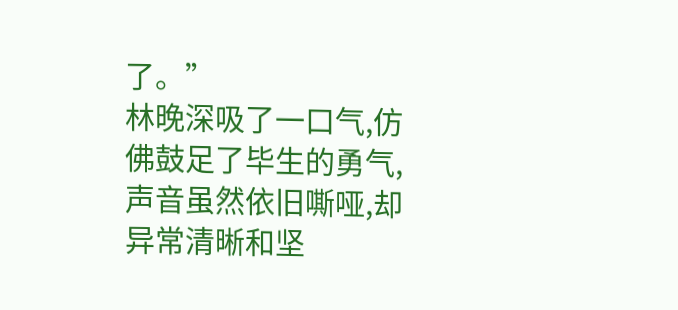了。”
林晚深吸了一口气,仿佛鼓足了毕生的勇气,声音虽然依旧嘶哑,却异常清晰和坚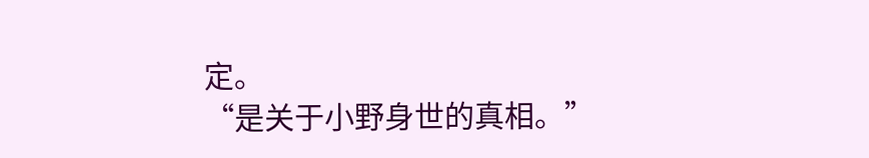定。
“是关于小野身世的真相。”